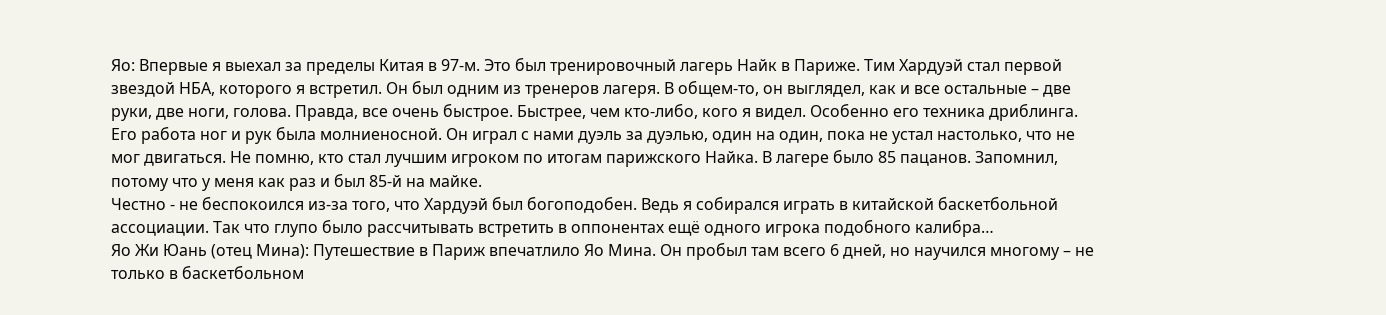Яо: Впервые я выехал за пределы Китая в 97-м. Это был тренировочный лагерь Найк в Париже. Тим Хардуэй стал первой звездой НБА, которого я встретил. Он был одним из тренеров лагеря. В общем-то, он выглядел, как и все остальные – две руки, две ноги, голова. Правда, все очень быстрое. Быстрее, чем кто-либо, кого я видел. Особенно его техника дриблинга. Его работа ног и рук была молниеносной. Он играл с нами дуэль за дуэлью, один на один, пока не устал настолько, что не мог двигаться. Не помню, кто стал лучшим игроком по итогам парижского Найка. В лагере было 85 пацанов. Запомнил, потому что у меня как раз и был 85-й на майке.
Честно - не беспокоился из-за того, что Хардуэй был богоподобен. Ведь я собирался играть в китайской баскетбольной ассоциации. Так что глупо было рассчитывать встретить в оппонентах ещё одного игрока подобного калибра…
Яо Жи Юань (отец Мина): Путешествие в Париж впечатлило Яо Мина. Он пробыл там всего 6 дней, но научился многому – не только в баскетбольном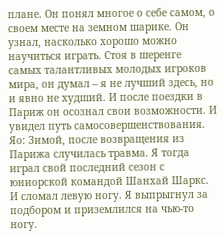плане. Он понял многое о себе самом, о своем месте на земном шарике. Он узнал, насколько хорошо можно научиться играть. Стоя в шеренге самых талантливых молодых игроков мира, он думал – я не лучший здесь, но и явно не худший. И после поездки в Париж он осознал свои возможности. И увидел путь самосовершенствования.
Яо: Зимой, после возвращения из Парижа случилась травма. Я тогда играл свой последний сезон с юниорской командой Шанхай Шаркс. И сломал левую ногу. Я выпрыгнул за подбором и приземлился на чью-то ногу.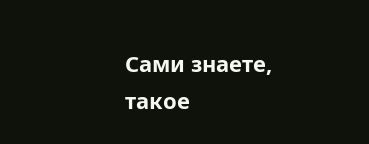Сами знаете, такое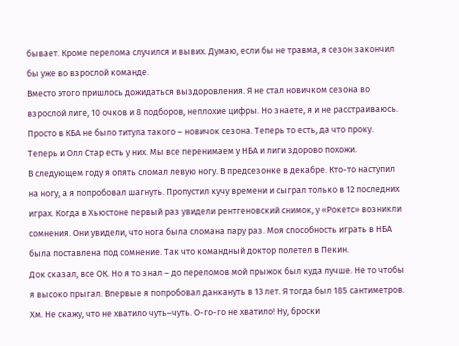бывает. Кроме перелома случился и вывих. Думаю, если бы не травма, я сезон закончил бы уже во взрослой команде.
Вместо этого пришлось дожидаться выздоровления. Я не стал новичком сезона во взрослой лиге, 10 очков и 8 подборов, неплохие цифры. Но знаете, я и не расстраиваюсь. Просто в КБА не было титула такого – новичок сезона. Теперь то есть, да что проку. Теперь и Олл Стар есть у них. Мы все перенимаем у НБА и лиги здорово похожи.
В следующем году я опять сломал левую ногу. В предсезонке в декабре. Кто-то наступил на ногу, а я попробовал шагнуть. Пропустил кучу времени и сыграл только в 12 последних играх. Когда в Хьюстоне первый раз увидели рентгеновский снимок, у «Рокетс» возникли сомнения. Они увидели, что нога была сломана пару раз. Моя способность играть в НБА была поставлена под сомнение. Так что командный доктор полетел в Пекин.
Док сказал, все ОК. Но я то знал – до переломов мой прыжок был куда лучше. Не то чтобы я высоко прыгал. Впервые я попробовал данкануть в 13 лет. Я тогда был 185 сантиметров. Хм. Не скажу, что не хватило чуть–чуть. О-го-го не хватило! Ну, броски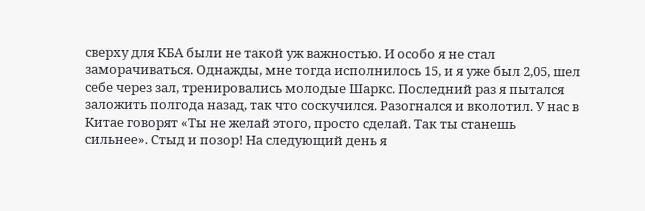сверху для КБА были не такой уж важностью. И особо я не стал заморачиваться. Однажды, мне тогда исполнилось 15, и я уже был 2,05, шел себе через зал, тренировались молодые Шаркс. Последний раз я пытался заложить полгода назад, так что соскучился. Разогнался и вколотил. У нас в Китае говорят «Ты не желай этого, просто сделай. Так ты станешь сильнее». Стыд и позор! На следующий день я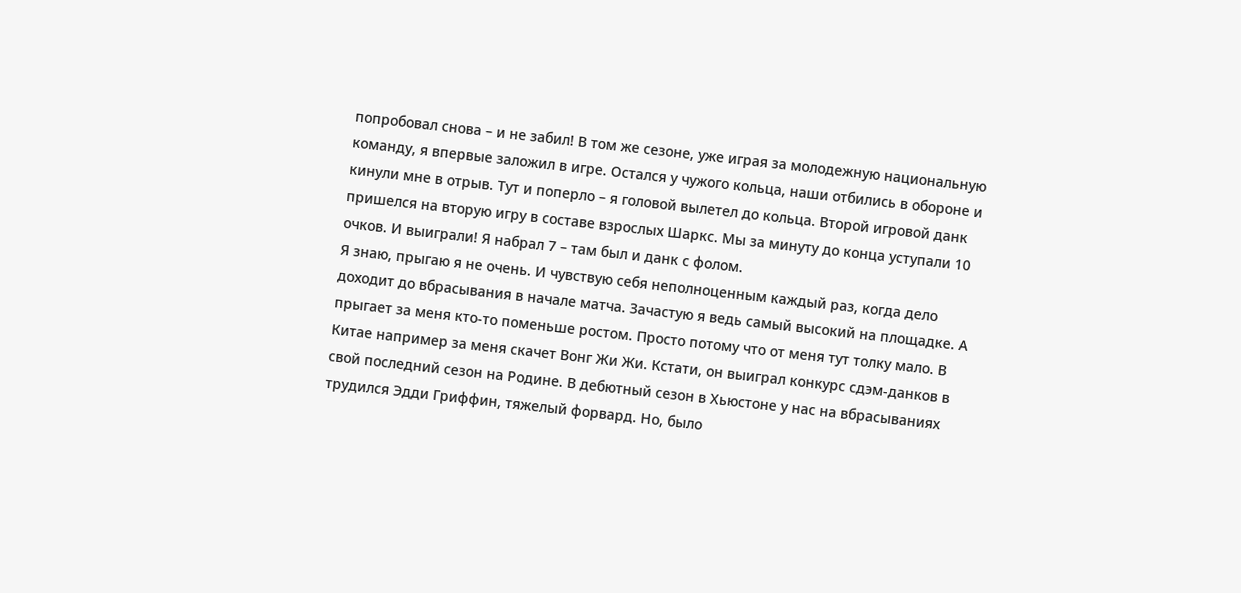попробовал снова – и не забил! В том же сезоне, уже играя за молодежную национальную команду, я впервые заложил в игре. Остался у чужого кольца, наши отбились в обороне и кинули мне в отрыв. Тут и поперло – я головой вылетел до кольца. Второй игровой данк пришелся на вторую игру в составе взрослых Шаркс. Мы за минуту до конца уступали 10 очков. И выиграли! Я набрал 7 – там был и данк с фолом.
Я знаю, прыгаю я не очень. И чувствую себя неполноценным каждый раз, когда дело доходит до вбрасывания в начале матча. Зачастую я ведь самый высокий на площадке. А прыгает за меня кто-то поменьше ростом. Просто потому что от меня тут толку мало. В Китае например за меня скачет Вонг Жи Жи. Кстати, он выиграл конкурс сдэм-данков в свой последний сезон на Родине. В дебютный сезон в Хьюстоне у нас на вбрасываниях трудился Эдди Гриффин, тяжелый форвард. Но, было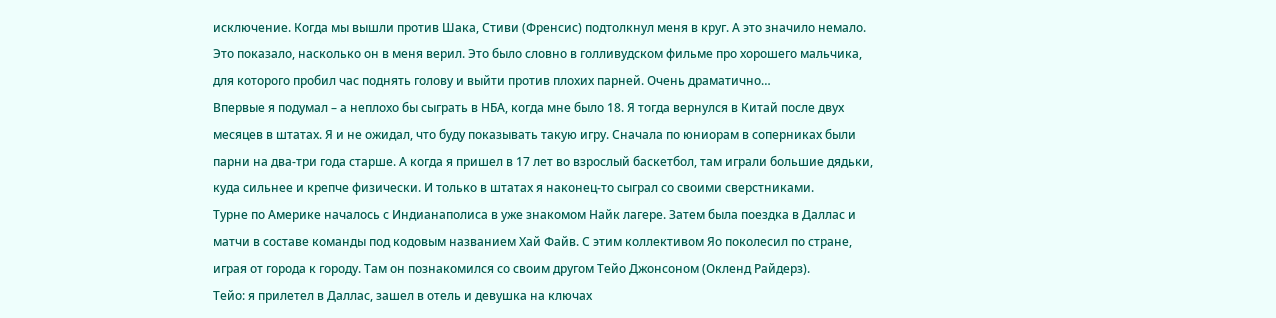исключение. Когда мы вышли против Шака, Стиви (Френсис) подтолкнул меня в круг. А это значило немало. Это показало, насколько он в меня верил. Это было словно в голливудском фильме про хорошего мальчика, для которого пробил час поднять голову и выйти против плохих парней. Очень драматично…
Впервые я подумал – а неплохо бы сыграть в НБА, когда мне было 18. Я тогда вернулся в Китай после двух месяцев в штатах. Я и не ожидал, что буду показывать такую игру. Сначала по юниорам в соперниках были парни на два-три года старше. А когда я пришел в 17 лет во взрослый баскетбол, там играли большие дядьки, куда сильнее и крепче физически. И только в штатах я наконец-то сыграл со своими сверстниками.
Турне по Америке началось с Индианаполиса в уже знакомом Найк лагере. Затем была поездка в Даллас и матчи в составе команды под кодовым названием Хай Файв. С этим коллективом Яо поколесил по стране, играя от города к городу. Там он познакомился со своим другом Тейо Джонсоном (Окленд Райдерз).
Тейо: я прилетел в Даллас, зашел в отель и девушка на ключах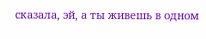сказала, эй, а ты живешь в одном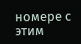номере с этим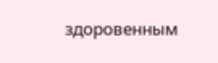здоровенным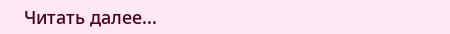Читать далее...